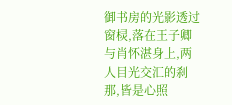御书房的光影透过窗棂,落在王子卿与肖怀湛身上,两人目光交汇的刹那,皆是心照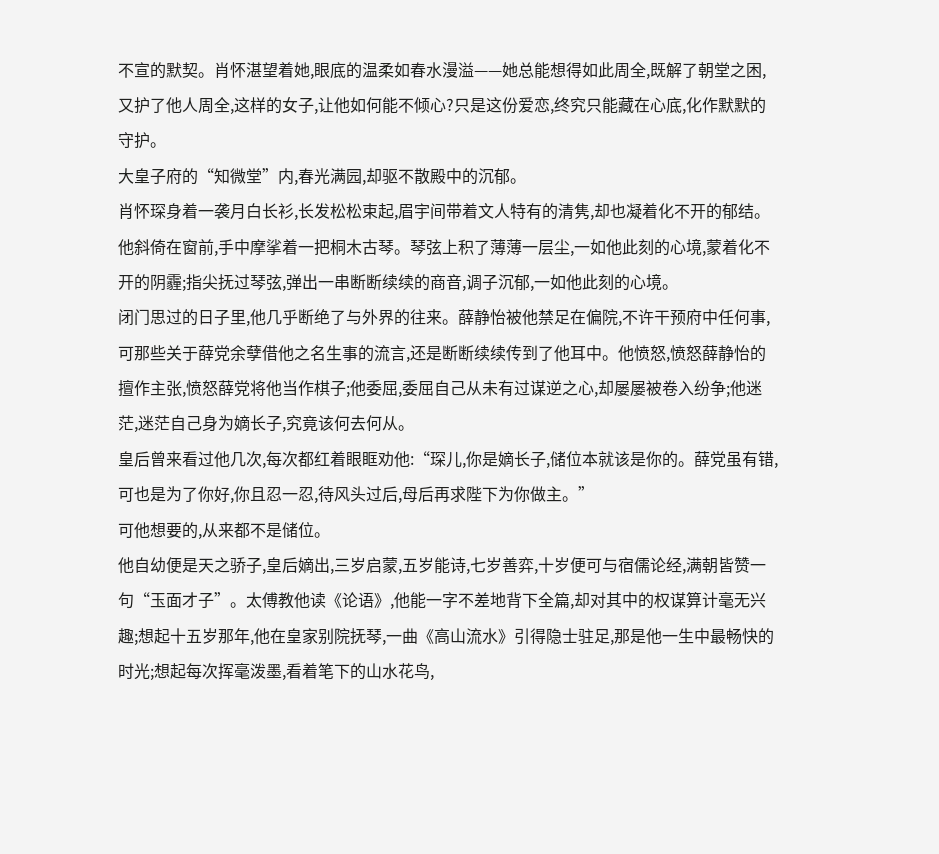不宣的默契。肖怀湛望着她,眼底的温柔如春水漫溢——她总能想得如此周全,既解了朝堂之困,又护了他人周全,这样的女子,让他如何能不倾心?只是这份爱恋,终究只能藏在心底,化作默默的守护。
大皇子府的“知微堂”内,春光满园,却驱不散殿中的沉郁。
肖怀琛身着一袭月白长衫,长发松松束起,眉宇间带着文人特有的清隽,却也凝着化不开的郁结。他斜倚在窗前,手中摩挲着一把桐木古琴。琴弦上积了薄薄一层尘,一如他此刻的心境,蒙着化不开的阴霾;指尖抚过琴弦,弹出一串断断续续的商音,调子沉郁,一如他此刻的心境。
闭门思过的日子里,他几乎断绝了与外界的往来。薛静怡被他禁足在偏院,不许干预府中任何事,可那些关于薛党余孽借他之名生事的流言,还是断断续续传到了他耳中。他愤怒,愤怒薛静怡的擅作主张,愤怒薛党将他当作棋子;他委屈,委屈自己从未有过谋逆之心,却屡屡被卷入纷争;他迷茫,迷茫自己身为嫡长子,究竟该何去何从。
皇后曾来看过他几次,每次都红着眼眶劝他:“琛儿,你是嫡长子,储位本就该是你的。薛党虽有错,可也是为了你好,你且忍一忍,待风头过后,母后再求陛下为你做主。”
可他想要的,从来都不是储位。
他自幼便是天之骄子,皇后嫡出,三岁启蒙,五岁能诗,七岁善弈,十岁便可与宿儒论经,满朝皆赞一句“玉面才子”。太傅教他读《论语》,他能一字不差地背下全篇,却对其中的权谋算计毫无兴趣;想起十五岁那年,他在皇家别院抚琴,一曲《高山流水》引得隐士驻足,那是他一生中最畅快的时光;想起每次挥毫泼墨,看着笔下的山水花鸟,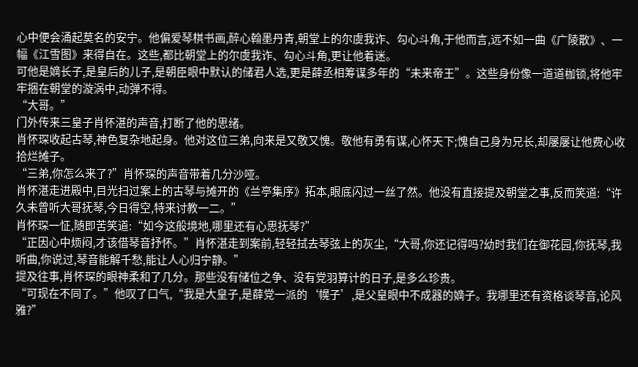心中便会涌起莫名的安宁。他偏爱琴棋书画,醉心翰墨丹青,朝堂上的尔虞我诈、勾心斗角,于他而言,远不如一曲《广陵散》、一幅《江雪图》来得自在。这些,都比朝堂上的尔虞我诈、勾心斗角,更让他着迷。
可他是嫡长子,是皇后的儿子,是朝臣眼中默认的储君人选,更是薛丞相筹谋多年的“未来帝王”。这些身份像一道道枷锁,将他牢牢捆在朝堂的漩涡中,动弹不得。
“大哥。”
门外传来三皇子肖怀湛的声音,打断了他的思绪。
肖怀琛收起古琴,神色复杂地起身。他对这位三弟,向来是又敬又愧。敬他有勇有谋,心怀天下;愧自己身为兄长,却屡屡让他费心收拾烂摊子。
“三弟,你怎么来了?”肖怀琛的声音带着几分沙哑。
肖怀湛走进殿中,目光扫过案上的古琴与摊开的《兰亭集序》拓本,眼底闪过一丝了然。他没有直接提及朝堂之事,反而笑道:“许久未曾听大哥抚琴,今日得空,特来讨教一二。”
肖怀琛一怔,随即苦笑道:“如今这般境地,哪里还有心思抚琴?”
“正因心中烦闷,才该借琴音抒怀。”肖怀湛走到案前,轻轻拭去琴弦上的灰尘,“大哥,你还记得吗?幼时我们在御花园,你抚琴,我听曲,你说过,琴音能解千愁,能让人心归宁静。”
提及往事,肖怀琛的眼神柔和了几分。那些没有储位之争、没有党羽算计的日子,是多么珍贵。
“可现在不同了。”他叹了口气,“我是大皇子,是薛党一派的‘幌子’,是父皇眼中不成器的嫡子。我哪里还有资格谈琴音,论风雅?”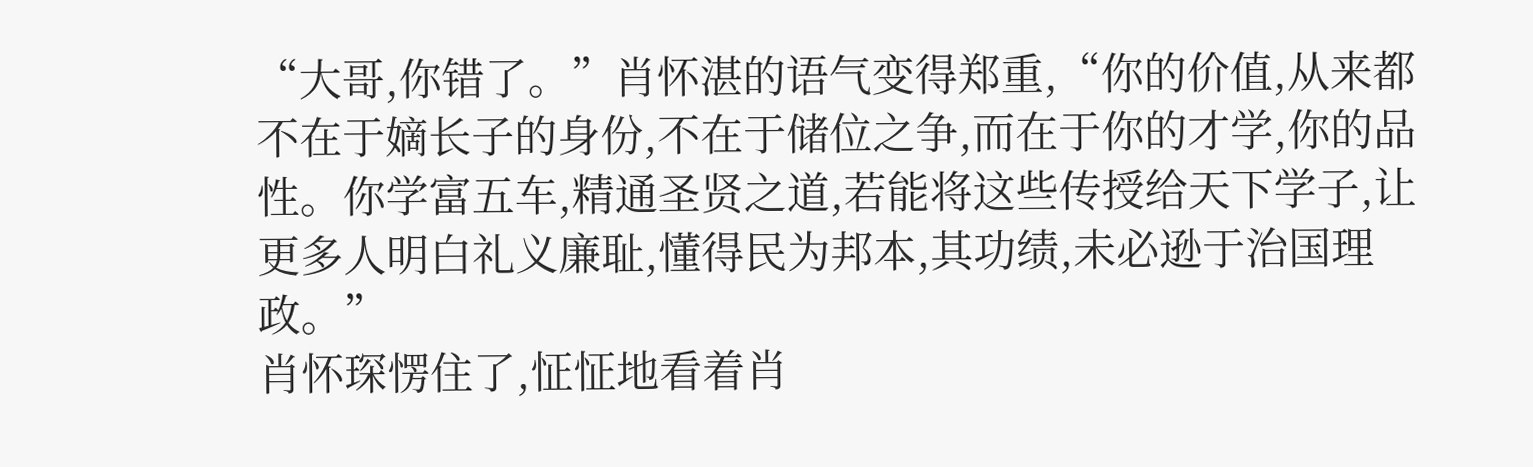“大哥,你错了。”肖怀湛的语气变得郑重,“你的价值,从来都不在于嫡长子的身份,不在于储位之争,而在于你的才学,你的品性。你学富五车,精通圣贤之道,若能将这些传授给天下学子,让更多人明白礼义廉耻,懂得民为邦本,其功绩,未必逊于治国理政。”
肖怀琛愣住了,怔怔地看着肖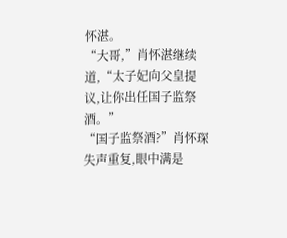怀湛。
“大哥,”肖怀湛继续道,“太子妃向父皇提议,让你出任国子监祭酒。”
“国子监祭酒?”肖怀琛失声重复,眼中满是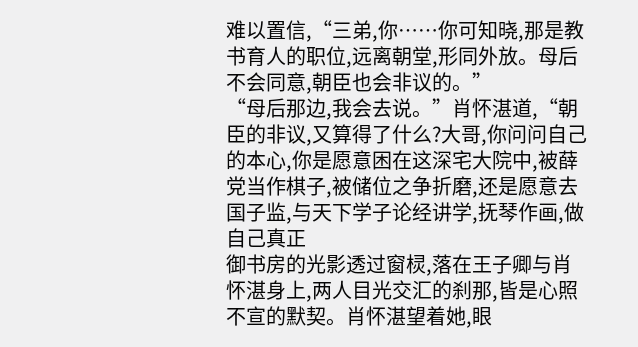难以置信,“三弟,你……你可知晓,那是教书育人的职位,远离朝堂,形同外放。母后不会同意,朝臣也会非议的。”
“母后那边,我会去说。”肖怀湛道,“朝臣的非议,又算得了什么?大哥,你问问自己的本心,你是愿意困在这深宅大院中,被薛党当作棋子,被储位之争折磨,还是愿意去国子监,与天下学子论经讲学,抚琴作画,做自己真正
御书房的光影透过窗棂,落在王子卿与肖怀湛身上,两人目光交汇的刹那,皆是心照不宣的默契。肖怀湛望着她,眼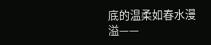底的温柔如春水漫溢——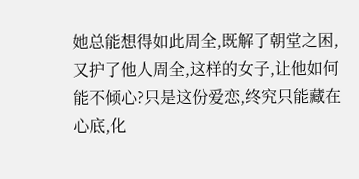她总能想得如此周全,既解了朝堂之困,又护了他人周全,这样的女子,让他如何能不倾心?只是这份爱恋,终究只能藏在心底,化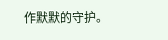作默默的守护。